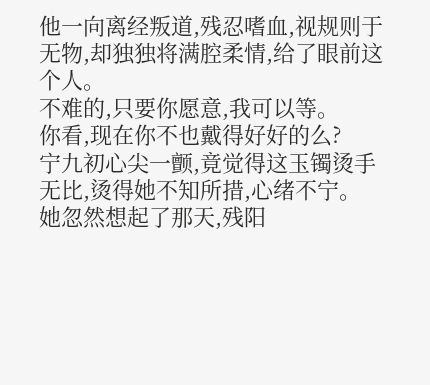他一向离经叛道,残忍嗜血,视规则于无物,却独独将满腔柔情,给了眼前这个人。
不难的,只要你愿意,我可以等。
你看,现在你不也戴得好好的么?
宁九初心尖一颤,竟觉得这玉镯烫手无比,烫得她不知所措,心绪不宁。
她忽然想起了那天,残阳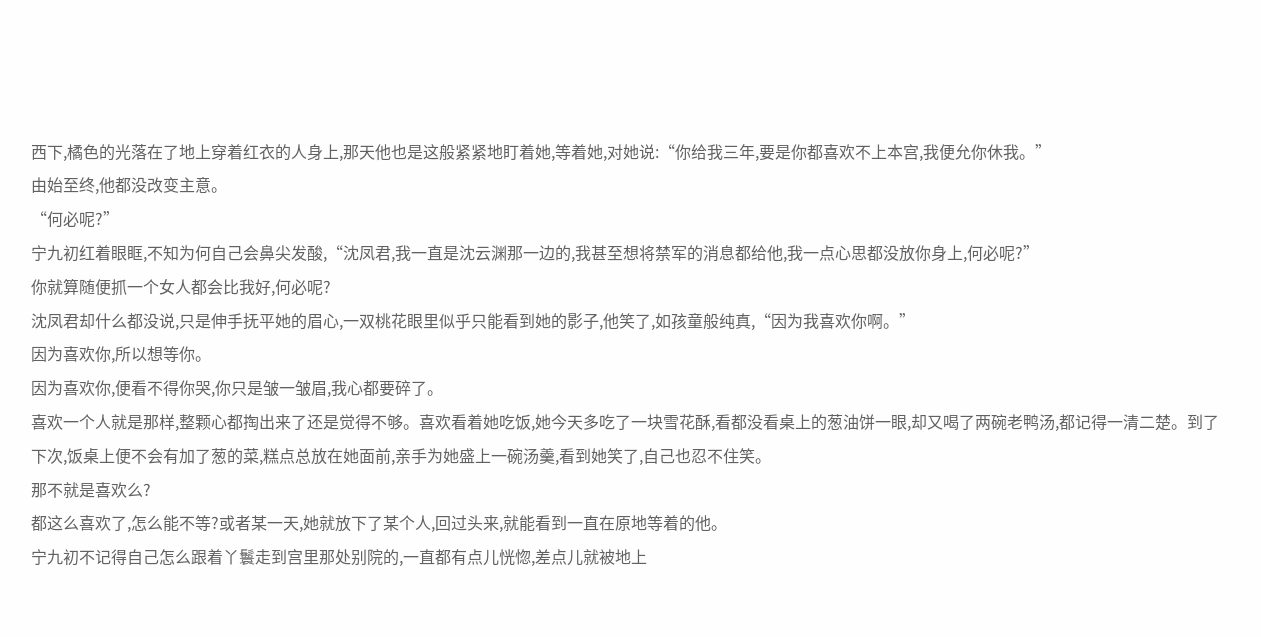西下,橘色的光落在了地上穿着红衣的人身上,那天他也是这般紧紧地盯着她,等着她,对她说:“你给我三年,要是你都喜欢不上本宫,我便允你休我。”
由始至终,他都没改变主意。
“何必呢?”
宁九初红着眼眶,不知为何自己会鼻尖发酸,“沈凤君,我一直是沈云渊那一边的,我甚至想将禁军的消息都给他,我一点心思都没放你身上,何必呢?”
你就算随便抓一个女人都会比我好,何必呢?
沈凤君却什么都没说,只是伸手抚平她的眉心,一双桃花眼里似乎只能看到她的影子,他笑了,如孩童般纯真,“因为我喜欢你啊。”
因为喜欢你,所以想等你。
因为喜欢你,便看不得你哭,你只是皱一皱眉,我心都要碎了。
喜欢一个人就是那样,整颗心都掏出来了还是觉得不够。喜欢看着她吃饭,她今天多吃了一块雪花酥,看都没看桌上的葱油饼一眼,却又喝了两碗老鸭汤,都记得一清二楚。到了下次,饭桌上便不会有加了葱的菜,糕点总放在她面前,亲手为她盛上一碗汤羹,看到她笑了,自己也忍不住笑。
那不就是喜欢么?
都这么喜欢了,怎么能不等?或者某一天,她就放下了某个人,回过头来,就能看到一直在原地等着的他。
宁九初不记得自己怎么跟着丫鬟走到宫里那处别院的,一直都有点儿恍惚,差点儿就被地上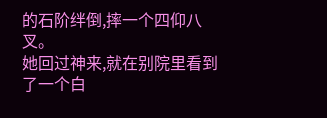的石阶绊倒,摔一个四仰八叉。
她回过神来,就在别院里看到了一个白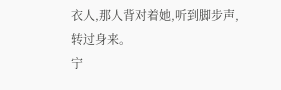衣人,那人背对着她,听到脚步声,转过身来。
宁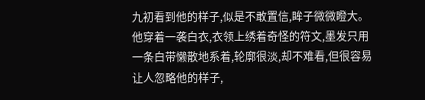九初看到他的样子,似是不敢置信,眸子微微瞪大。
他穿着一袭白衣,衣领上绣着奇怪的符文,墨发只用一条白带懒散地系着,轮廓很淡,却不难看,但很容易让人忽略他的样子,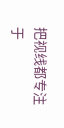把视线都专注于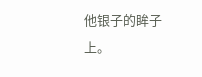他银子的眸子上。